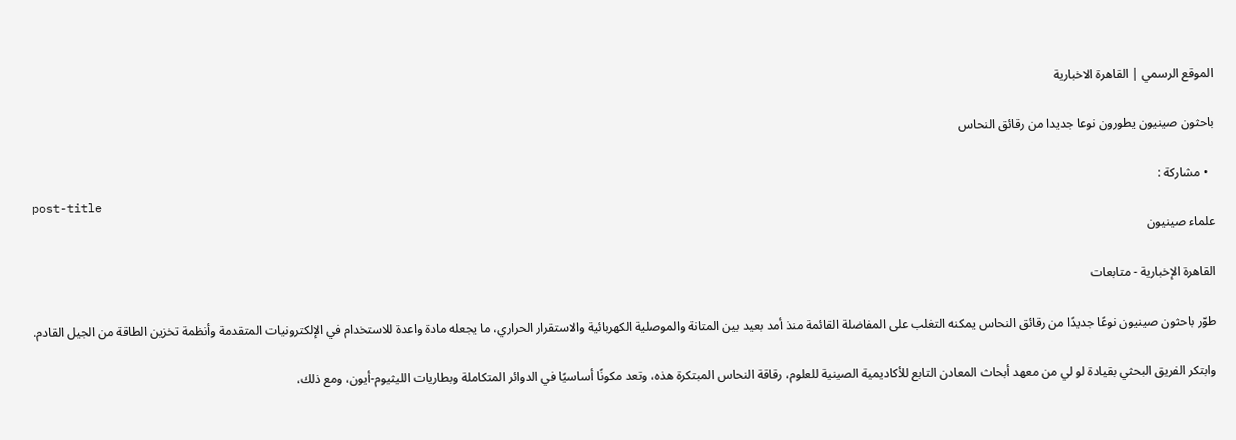الموقع الرسمي | القاهرة الاخبارية

باحثون صينيون يطورون نوعا جديدا من رقائق النحاس

  • مشاركة :
post-title
علماء صينيون

القاهرة الإخبارية - متابعات

طوّر باحثون صينيون نوعًا جديدًا من رقائق النحاس يمكنه التغلب على المفاضلة القائمة منذ أمد بعيد بين المتانة والموصلية الكهربائية والاستقرار الحراري، ما يجعله مادة واعدة للاستخدام في الإلكترونيات المتقدمة وأنظمة تخزين الطاقة من الجيل القادم.

وابتكر الفريق البحثي بقيادة لو لي من معهد أبحاث المعادن التابع للأكاديمية الصينية للعلوم، رقاقة النحاس المبتكرة هذه، وتعد مكونًا أساسيًا في الدوائر المتكاملة وبطاريات الليثيوم-أيون، ومع ذلك،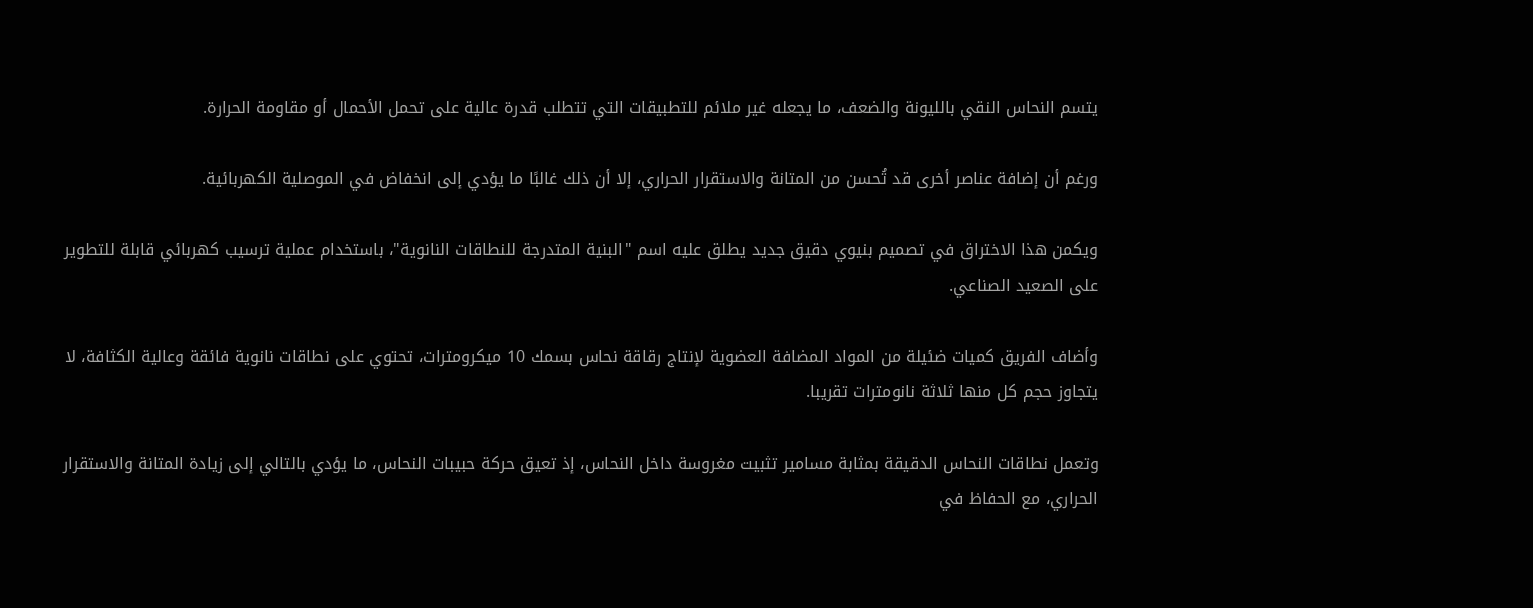يتسم النحاس النقي بالليونة والضعف، ما يجعله غير ملائم للتطبيقات التي تتطلب قدرة عالية على تحمل الأحمال أو مقاومة الحرارة.

ورغم أن إضافة عناصر أخرى قد تُحسن من المتانة والاستقرار الحراري، إلا أن ذلك غالبًا ما يؤدي إلى انخفاض في الموصلية الكهربائية.

ويكمن هذا الاختراق في تصميم بنيوي دقيق جديد يطلق عليه اسم "البنية المتدرجة للنطاقات النانوية"، باستخدام عملية ترسيب كهربائي قابلة للتطوير على الصعيد الصناعي.

وأضاف الفريق كميات ضئيلة من المواد المضافة العضوية لإنتاج رقاقة نحاس بسمك 10 ميكرومترات، تحتوي على نطاقات نانوية فائقة وعالية الكثافة، لا يتجاوز حجم كل منها ثلاثة نانومترات تقريبا.

وتعمل نطاقات النحاس الدقيقة بمثابة مسامير تثبيت مغروسة داخل النحاس، إذ تعيق حركة حبيبات النحاس، ما يؤدي بالتالي إلى زيادة المتانة والاستقرار الحراري، مع الحفاظ في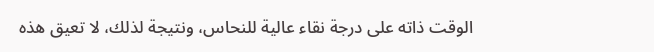الوقت ذاته على درجة نقاء عالية للنحاس، ونتيجة لذلك، لا تعيق هذه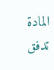المادة تدفق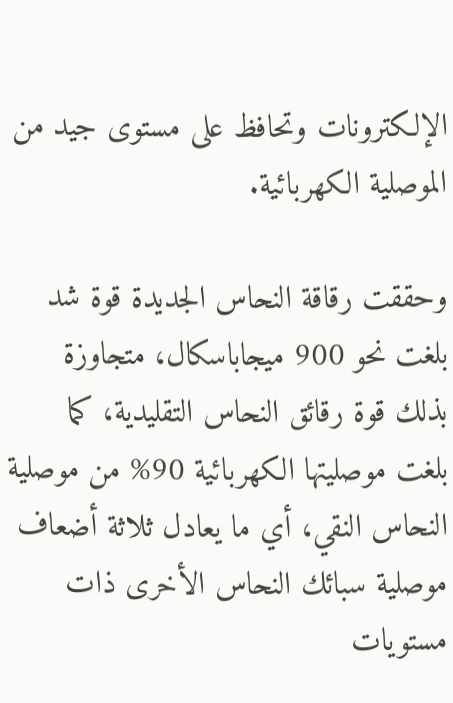الإلكترونات وتحافظ على مستوى جيد من الموصلية الكهربائية.

وحققت رقاقة النحاس الجديدة قوة شد بلغت نحو 900 ميجاباسكال، متجاوزة بذلك قوة رقائق النحاس التقليدية، كما بلغت موصليتها الكهربائية 90% من موصلية النحاس النقي، أي ما يعادل ثلاثة أضعاف موصلية سبائك النحاس الأخرى ذات مستويات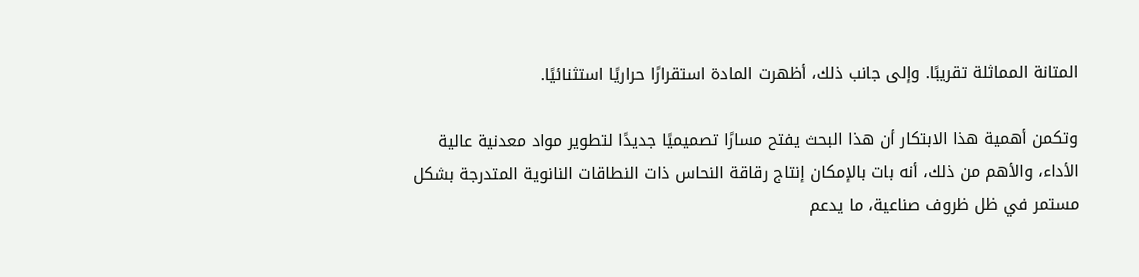المتانة المماثلة تقريبًا. وإلى جانب ذلك، أظهرت المادة استقرارًا حراريًا استثنائيًا.

وتكمن أهمية هذا الابتكار أن هذا البحث يفتح مسارًا تصميميًا جديدًا لتطوير مواد معدنية عالية الأداء، والأهم من ذلك، أنه بات بالإمكان إنتاج رقاقة النحاس ذات النطاقات النانوية المتدرجة بشكل مستمر في ظل ظروف صناعية، ما يدعم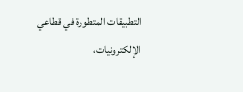التطبيقات المتطورة في قطاعي الإلكترونيات،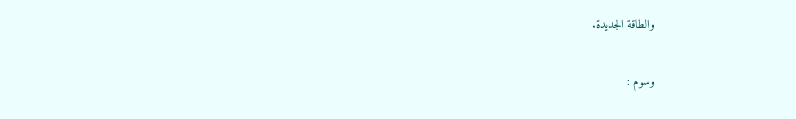والطاقة الجديدة.

وسوم :